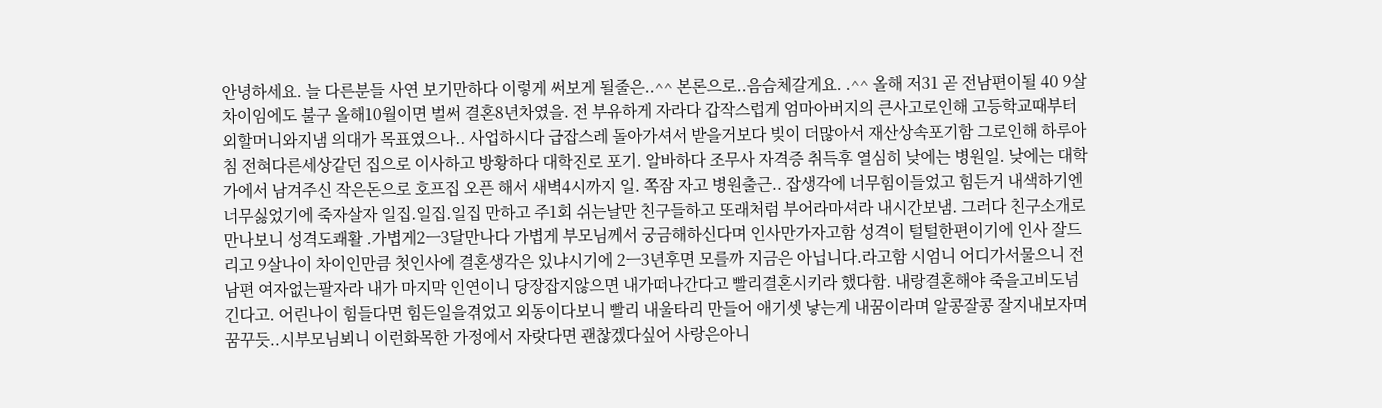안녕하세요. 늘 다른분들 사연 보기만하다 이렇게 써보게 될줄은..^^ 본론으로..음슴체갈게요. .^^ 올해 저31 곧 전남편이될 40 9살 차이임에도 불구 올해10월이면 벌써 결혼8년차였을. 전 부유하게 자라다 갑작스럽게 엄마아버지의 큰사고로인해 고등학교때부터 외할머니와지냄 의대가 목표였으나.. 사업하시다 급잡스레 돌아가셔서 받을거보다 빚이 더많아서 재산상속포기함 그로인해 하루아침 전혀다른세상같던 집으로 이사하고 방황하다 대학진로 포기. 알바하다 조무사 자격증 취득후 열심히 낮에는 병원일. 낮에는 대학가에서 남겨주신 작은돈으로 호프집 오픈 해서 새벽4시까지 일. 쪽잠 자고 병원출근.. 잡생각에 너무힘이들었고 힘든거 내색하기엔 너무싫었기에 죽자살자 일집.일집.일집 만하고 주1회 쉬는날만 친구들하고 또래처럼 부어라마셔라 내시간보냄. 그러다 친구소개로 만나보니 성격도쾌활 .가볍게2ㅡ3달만나다 가볍게 부모님께서 궁금해하신다며 인사만가자고함 성격이 털털한편이기에 인사 잘드리고 9살나이 차이인만큼 첫인사에 결혼생각은 있냐시기에 2ㅡ3년후면 모를까 지금은 아닙니다.라고함 시엄니 어디가서물으니 전남편 여자없는팔자라 내가 마지막 인연이니 당장잡지않으면 내가떠나간다고 빨리결혼시키라 했다함. 내랑결혼해야 죽을고비도넘긴다고. 어린나이 힘들다면 힘든일을겪었고 외동이다보니 빨리 내울타리 만들어 애기셋 낳는게 내꿈이라며 알콩잘콩 잘지내보자며 꿈꾸듯..시부모님뵈니 이런화목한 가정에서 자랏다면 괜찮겠다싶어 사랑은아니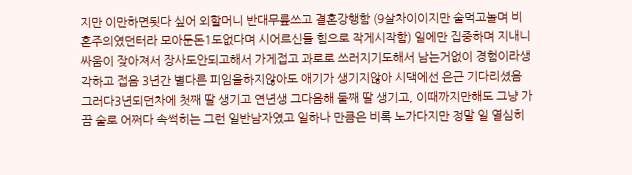지만 이만하면됫다 싶어 외할머니 반대무릎쓰고 결혼강행함 (9살차이이지만 술먹고놀며 비혼주의였던터라 모아둔돈1도없다며 시어르신들 힘으로 작게시작함) 일에만 집중하며 지내니 싸움이 잦아져서 장사도안되고해서 가게접고 과로로 쓰러지기도해서 남는거없이 경험이라생각하고 접음 3년간 별다른 피임을하지않아도 애기가 생기지않아 시댁에선 은근 기다리셨음 그러다3년되던차에 첫째 딸 생기고 연년생 그다음해 둘째 딸 생기고, 이때까지만해도 그냥 가끔 술로 어쩌다 속썩히는 그런 일반남자였고 일하나 만큼은 비록 노가다지만 정말 일 열심히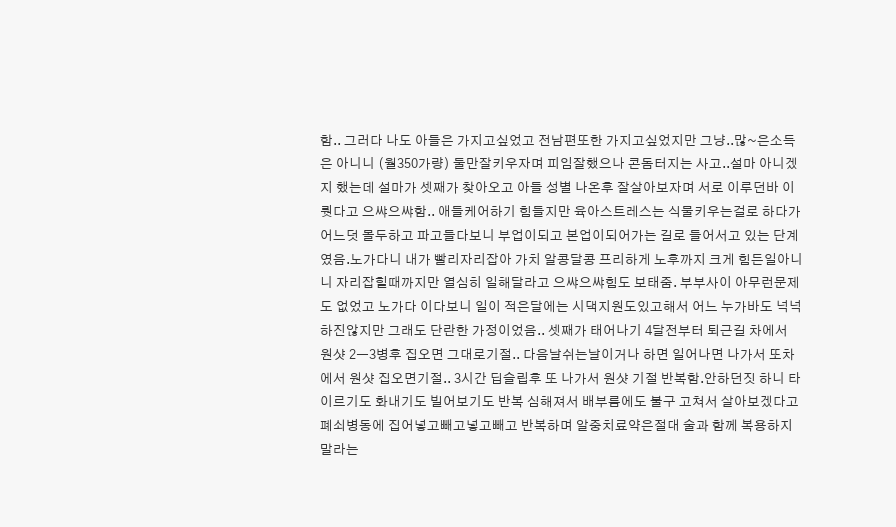함.. 그러다 나도 아들은 가지고싶었고 전남편또한 가지고싶었지만 그냥..많~은소득은 아니니 (월350가량) 둘만잘키우자며 피임잘했으나 콘돔터지는 사고..설마 아니겠지 했는데 설마가 셋째가 찾아오고 아들 성별 나온후 잘살아보자며 서로 이루던바 이뤗다고 으쌰으쌰함.. 애들케어하기 힘들지만 육아스트레스는 식물키우는걸로 하다가 어느덧 몰두하고 파고들다보니 부업이되고 본업이되어가는 길로 들어서고 있는 단계였음.노가다니 내가 빨리자리잡아 가치 알콩달콩 프리하게 노후까지 크게 힘든일아니니 자리잡힐때까지만 열심히 일해달라고 으쌰으쌰힘도 보태줌. 부부사이 아무런문제도 없었고 노가다 이다보니 일이 적은달에는 시댁지원도있고해서 어느 누가바도 넉넉하진않지만 그래도 단란한 가정이었음.. 셋째가 태어나기 4달전부터 퇴근길 차에서 원샷 2ㅡ3병후 집오면 그대로기절.. 다음날쉬는날이거나 하면 일어나면 나가서 또차에서 원샷 집오면기절.. 3시간 딥슬립후 또 나가서 원샷 기절 반복함.안하던짓 하니 타이르기도 화내기도 빌어보기도 반복 심해져서 배부름에도 불구 고쳐서 살아보겠다고 폐쇠병동에 집어넣고빼고넣고빼고 반복하며 알중치료약은절대 술과 함께 복용하지말라는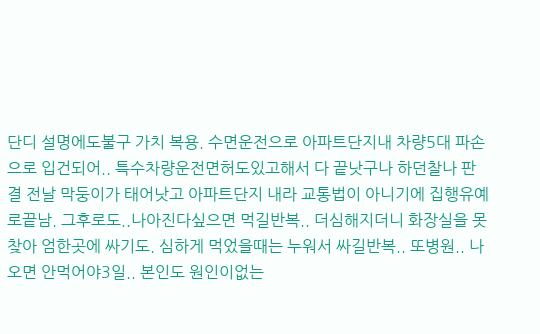단디 설명에도불구 가치 복용. 수면운전으로 아파트단지내 차량5대 파손으로 입건되어.. 특수차량운전면허도있고해서 다 끝낫구나 하던찰나 판결 전날 막둥이가 태어낫고 아파트단지 내라 교통법이 아니기에 집행유예로끝남. 그후로도..나아진다싶으면 먹길반복.. 더심해지더니 화장실을 못찾아 엄한곳에 싸기도. 심하게 먹었을때는 누워서 싸길반복.. 또병원.. 나오면 안먹어야3일.. 본인도 원인이없는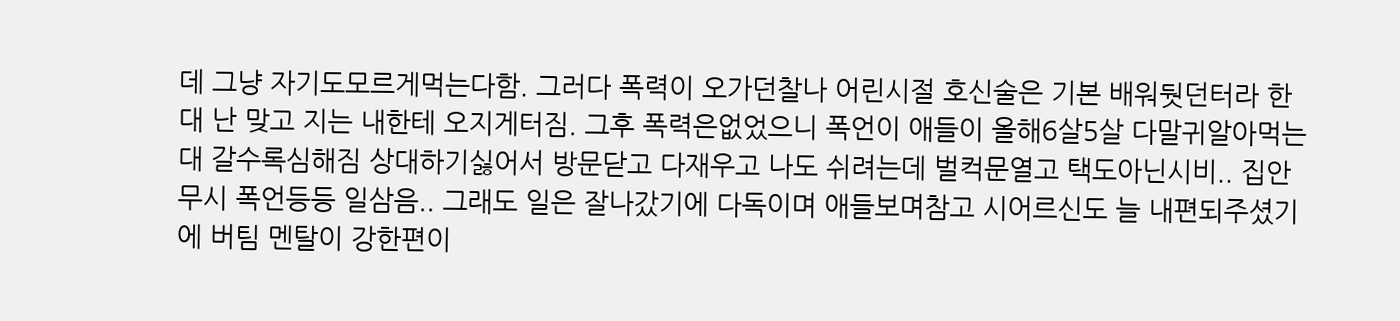데 그냥 자기도모르게먹는다함. 그러다 폭력이 오가던찰나 어린시절 호신술은 기본 배워둿던터라 한대 난 맞고 지는 내한테 오지게터짐. 그후 폭력은없었으니 폭언이 애들이 올해6살5살 다말귀알아먹는대 갈수록심해짐 상대하기싫어서 방문닫고 다재우고 나도 쉬려는데 벌컥문열고 택도아닌시비.. 집안무시 폭언등등 일삼음.. 그래도 일은 잘나갔기에 다독이며 애들보며참고 시어르신도 늘 내편되주셨기에 버팀 멘탈이 강한편이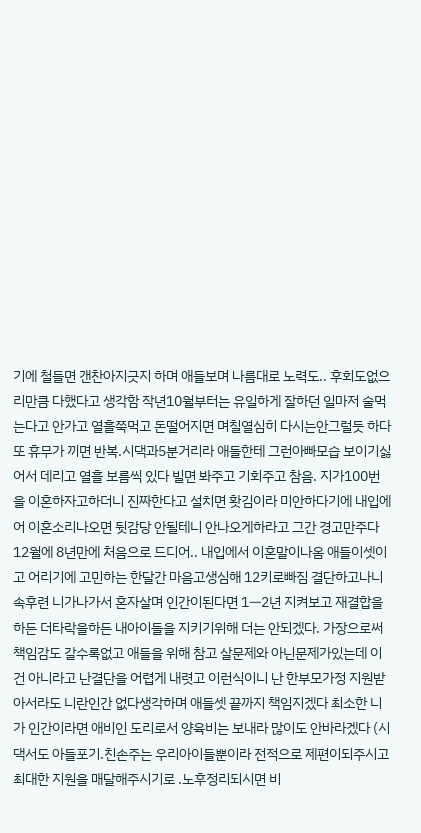기에 철들면 갠찬아지긋지 하며 애들보며 나름대로 노력도.. 후회도없으리만큼 다했다고 생각함 작년10월부터는 유일하게 잘하던 일마저 술먹는다고 안가고 열흘쭉먹고 돈떨어지면 며칠열심히 다시는안그럴듯 하다 또 휴무가 끼면 반복.시댁과5분거리라 애들한테 그런아빠모습 보이기싫어서 데리고 열흘 보름씩 있다 빌면 봐주고 기회주고 참음. 지가100번을 이혼하자고하더니 진짜한다고 설치면 홧김이라 미안하다기에 내입에어 이혼소리나오면 뒷감당 안될테니 안나오게하라고 그간 경고만주다 12월에 8년만에 처음으로 드디어.. 내입에서 이혼말이나옴 애들이셋이고 어리기에 고민하는 한달간 마음고생심해 12키로빠짐 결단하고나니 속후련 니가나가서 혼자살며 인간이된다면 1ㅡ2년 지켜보고 재결합을하든 더타락을하든 내아이들을 지키기위해 더는 안되겠다. 가장으로써 책임감도 갈수록없고 애들을 위해 참고 살문제와 아닌문제가있는데 이건 아니라고 난결단을 어렵게 내렷고 이런식이니 난 한부모가정 지원받아서라도 니란인간 없다생각하며 애들셋 끝까지 책임지겠다 최소한 니가 인간이라면 애비인 도리로서 양육비는 보내라 많이도 안바라겠다 (시댁서도 아들포기.친손주는 우리아이들뿐이라 전적으로 제편이되주시고 최대한 지원을 매달해주시기로 .노후정리되시면 비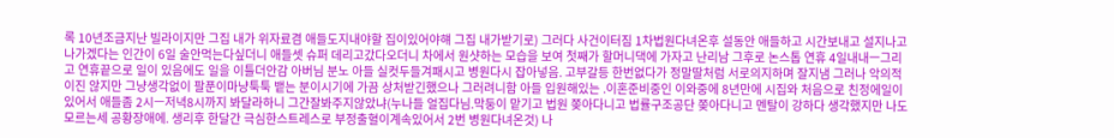록 10년조금지난 빌라이지만 그집 내가 위자료겸 애들도지내야할 집이있어야햬 그집 내가받기로) 그러다 사건이터짐 1차법원다녀온후 설동안 애들하고 시간보내고 설지나고 나가겠다는 인간이 6일 술안먹는다싶더니 애들셋 슈퍼 데리고갔다오더니 차에서 원샷하는 모습을 보여 첫째가 할머니댁에 가자고 난리남 그후로 논스톱 연휴 4일내내ㅡ그리고 연휴끝으로 일이 있음에도 일을 이틀더안감 아버님 분노 아들 실컷두들겨패시고 병원다시 잡아넣음. 고부갈등 한번없다가 정말딸처럼 서로의지하며 잘지냄 그러나 악의적이진 않지만 그냥생각없이 팔푼이마냥툭툭 뱉는 분이시기에 가끔 상처받긴했으나 그러려니함 아들 입원해있는 .이혼준비중인 이와중에 8년만에 시집와 처음으로 친정에일이있어서 애들좀 2시ㅡ저녁8시까지 봐달라하니 그간잘봐주지않았냐(누나들 얼집다님.막둥이 맡기고 법원 쫒아다니고 법률구조공단 쫒아다니고 멘탈이 강하다 생각했지만 나도모르는세 공황장애에. 생리후 한달간 극심한스트레스로 부정출혈이계속있어서 2번 병원다녀온것) 나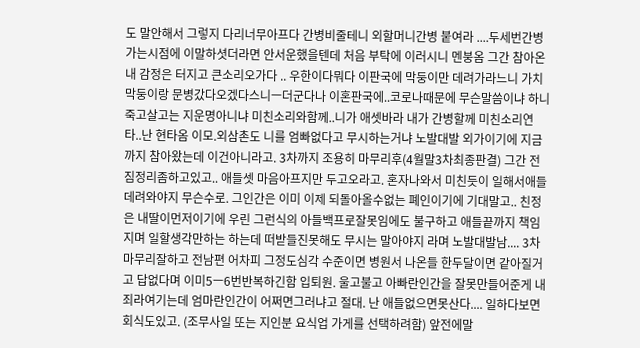도 말안해서 그렇지 다리너무아프다 간병비줄테니 외할머니간병 붙여라 ....두세번간병 가는시점에 이말하셧더라면 안서운했을텐데 처음 부탁에 이러시니 멘붕옴 그간 참아온 내 감정은 터지고 큰소리오가다 .. 우한이다뭐다 이판국에 막둥이만 데려가라느니 가치 막둥이랑 문병갔다오겠다스니ㅡ더군다나 이혼판국에..코로나때문에 무슨말씀이냐 하니 죽고살고는 지운명아니냐 미친소리와함께..니가 애셋바라 내가 간병할께 미친소리연타..난 현타옴 이모.외삼촌도 니를 엄빠없다고 무시하는거냐 노발대발 외가이기에 지금까지 참아왔는데 이건아니라고. 3차까지 조용히 마무리후(4월말3차최종판결) 그간 전 짐정리좀하고있고.. 애들셋 마음아프지만 두고오라고. 혼자나와서 미친듯이 일해서애들 데려와야지 무슨수로. 그인간은 이미 이제 되돌아올수없는 폐인이기에 기대말고.. 친정은 내딸이먼저이기에 우린 그런식의 아들백프로잘못임에도 불구하고 애들끝까지 책임지며 일할생각만하는 하는데 떠받들진못해도 무시는 말아야지 라며 노발대발남.... 3차 마무리잘하고 전남편 어차피 그정도심각 수준이면 병원서 나온들 한두달이면 같아질거고 답없다며 이미5ㅡ6번반복하긴함 입퇴원. 울고불고 아빠란인간을 잘못만들어준게 내죄라여기는데 엄마란인간이 어쩌면그러냐고 절대. 난 애들없으면못산다.... 일하다보면 회식도있고. (조무사일 또는 지인분 요식업 가게를 선택하려함) 앞전에말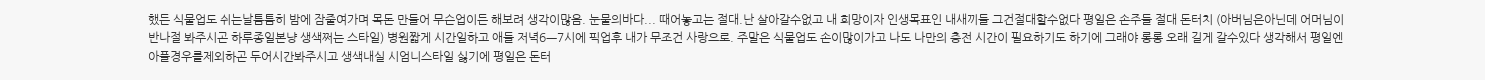했든 식물업도 쉬는날틈틈히 밤에 잠줄여가며 목돈 만들어 무슨업이든 해보려 생각이많음. 눈물의바다... 때어놓고는 절대.난 살아갈수없고 내 희망이자 인생목표인 내새끼들 그건절대할수없다 평일은 손주들 절대 돈터치 (아버님은아닌데 어머님이 반나절 봐주시곤 하루종일본냥 생색쩌는 스타일) 병원짧게 시간일하고 애들 저녁6ㅡ7시에 픽업후 내가 무조건 사랑으로. 주말은 식물업도 손이많이가고 나도 나만의 충전 시간이 필요하기도 하기에 그래야 롱롱 오래 길게 갈수있다 생각해서 평일엔 아플경우를제외하곤 두어시간봐주시고 생색내실 시엄니스타일 싫기에 평일은 돈터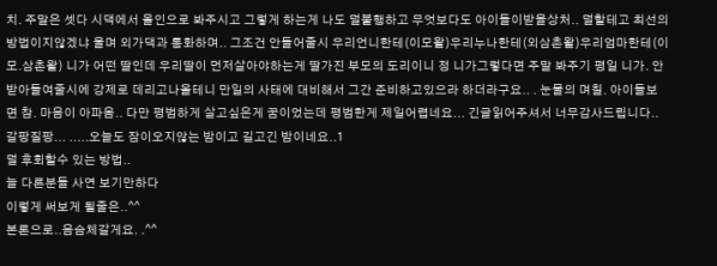치. 주말은 셋다 시댁에서 올인으로 봐주시고 그렇게 하는게 나도 덜불행하고 무엇보다도 아이들이받을상처.. 덜할테고 최선의 방법이지않겠냐 울며 외가댁과 통화하며.. 그조건 안들어줄시 우리언니한테(이모왈)우리누나한테(외삼촌왈)우리엄마한테(이모.삼촌왈) 니가 어떤 딸인데 우리딸이 먼저살아야하는게 딸가진 부모의 도리이니 정 니가그렇다면 주말 봐주기 평일 니가. 안받아들여줄시에 강제로 데리고나올테니 만일의 사태에 대비해서 그간 준비하고있으라 하더라구요.. . 눈물의 며칠. 아이들보면 참. 마음이 아파옴.. 다만 평범하게 살고싶은게 꿈이었는데 평범한게 제일어렵네요... 긴글읽어주셔서 너무감사드립니다.. 갈팡질팡... .....오늘도 잠이오지않는 밤이고 길고긴 밤이네요..1
덜 후회할수 있는 방법..
늘 다른분들 사연 보기만하다
이렇게 써보게 될줄은..^^
본론으로..음슴체갈게요. .^^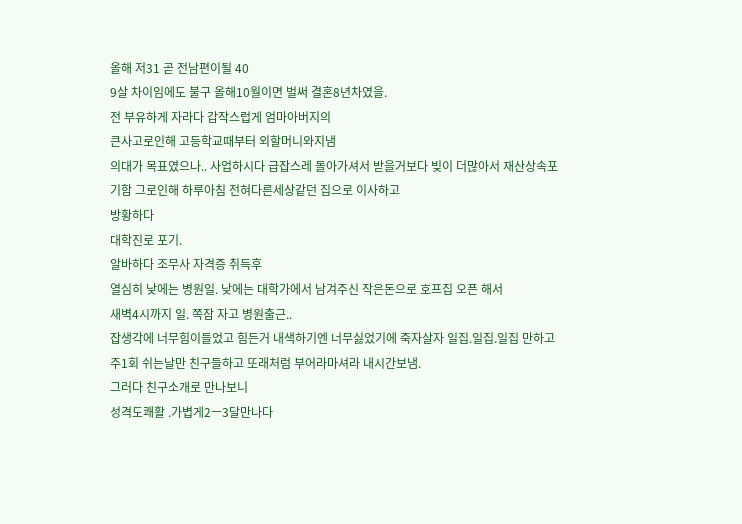올해 저31 곧 전남편이될 40
9살 차이임에도 불구 올해10월이면 벌써 결혼8년차였을.
전 부유하게 자라다 갑작스럽게 엄마아버지의
큰사고로인해 고등학교때부터 외할머니와지냄
의대가 목표였으나.. 사업하시다 급잡스레 돌아가셔서 받을거보다 빚이 더많아서 재산상속포기함 그로인해 하루아침 전혀다른세상같던 집으로 이사하고
방황하다
대학진로 포기.
알바하다 조무사 자격증 취득후
열심히 낮에는 병원일. 낮에는 대학가에서 남겨주신 작은돈으로 호프집 오픈 해서
새벽4시까지 일. 쪽잠 자고 병원출근..
잡생각에 너무힘이들었고 힘든거 내색하기엔 너무싫었기에 죽자살자 일집.일집.일집 만하고 주1회 쉬는날만 친구들하고 또래처럼 부어라마셔라 내시간보냄.
그러다 친구소개로 만나보니
성격도쾌활 .가볍게2ㅡ3달만나다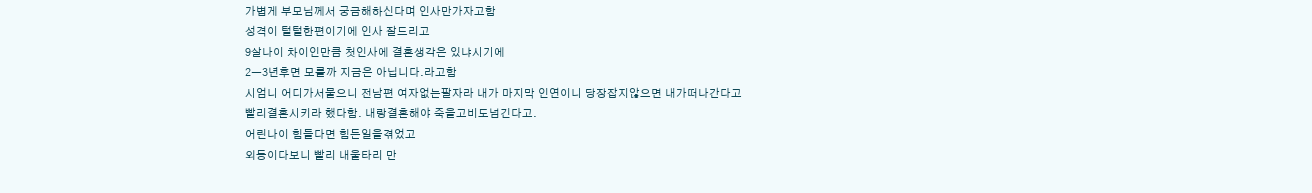가볍게 부모님께서 궁금해하신다며 인사만가자고함
성격이 털털한편이기에 인사 잘드리고
9살나이 차이인만큼 첫인사에 결혼생각은 있냐시기에
2ㅡ3년후면 모를까 지금은 아닙니다.라고함
시엄니 어디가서물으니 전남편 여자없는팔자라 내가 마지막 인연이니 당장잡지않으면 내가떠나간다고
빨리결혼시키라 했다함. 내랑결혼해야 죽을고비도넘긴다고.
어린나이 힘들다면 힘든일을겪었고
외동이다보니 빨리 내울타리 만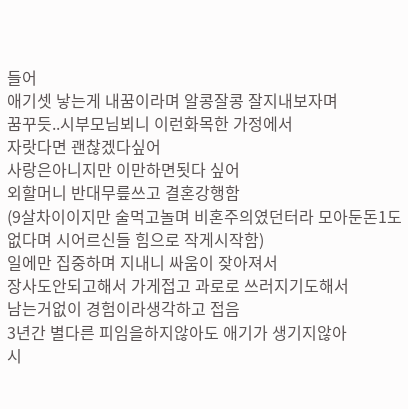들어
애기셋 낳는게 내꿈이라며 알콩잘콩 잘지내보자며
꿈꾸듯..시부모님뵈니 이런화목한 가정에서
자랏다면 괜찮겠다싶어
사랑은아니지만 이만하면됫다 싶어
외할머니 반대무릎쓰고 결혼강행함
(9살차이이지만 술먹고놀며 비혼주의였던터라 모아둔돈1도없다며 시어르신들 힘으로 작게시작함)
일에만 집중하며 지내니 싸움이 잦아져서
장사도안되고해서 가게접고 과로로 쓰러지기도해서
남는거없이 경험이라생각하고 접음
3년간 별다른 피임을하지않아도 애기가 생기지않아
시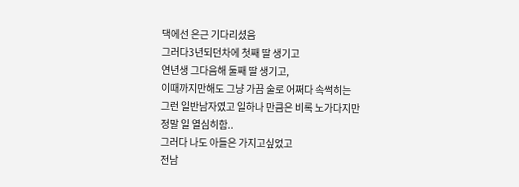댁에선 은근 기다리셨음
그러다3년되던차에 첫째 딸 생기고
연년생 그다음해 둘째 딸 생기고,
이때까지만해도 그냥 가끔 술로 어쩌다 속썩히는
그런 일반남자였고 일하나 만큼은 비록 노가다지만
정말 일 열심히함..
그러다 나도 아들은 가지고싶었고
전남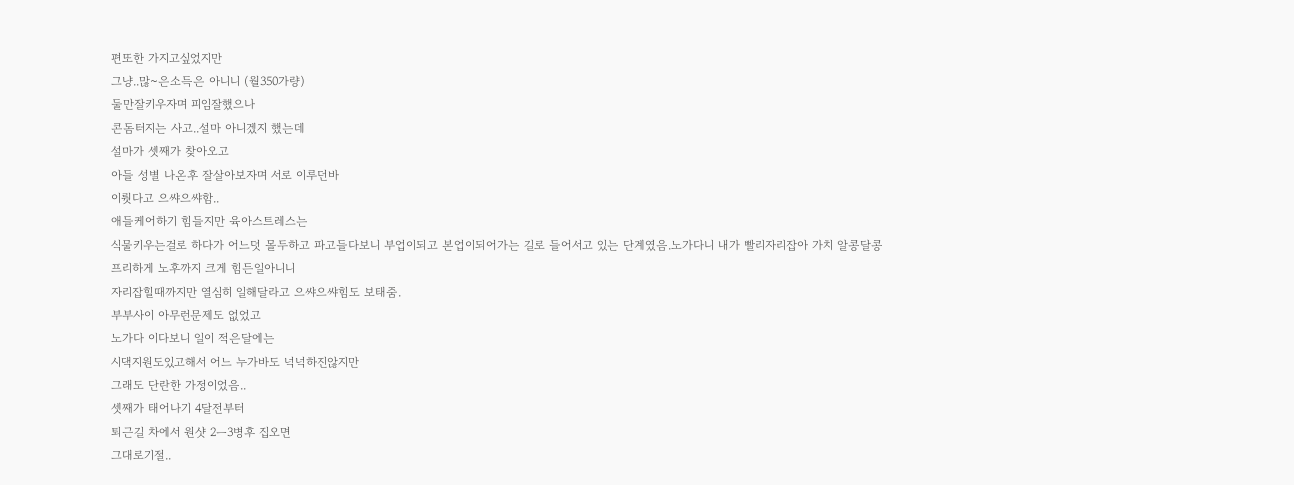편또한 가지고싶었지만
그냥..많~은소득은 아니니 (월350가량)
둘만잘키우자며 피임잘했으나
콘돔터지는 사고..설마 아니겠지 했는데
설마가 셋째가 찾아오고
아들 성별 나온후 잘살아보자며 서로 이루던바
이뤗다고 으쌰으쌰함..
애들케어하기 힘들지만 육아스트레스는
식물키우는걸로 하다가 어느덧 몰두하고 파고들다보니 부업이되고 본업이되어가는 길로 들어서고 있는 단계였음.노가다니 내가 빨리자리잡아 가치 알콩달콩
프리하게 노후까지 크게 힘든일아니니
자리잡힐때까지만 열심히 일해달라고 으쌰으쌰힘도 보태줌.
부부사이 아무런문제도 없었고
노가다 이다보니 일이 적은달에는
시댁지원도있고해서 어느 누가바도 넉넉하진않지만
그래도 단란한 가정이었음..
셋째가 태어나기 4달전부터
퇴근길 차에서 원샷 2ㅡ3병후 집오면
그대로기절..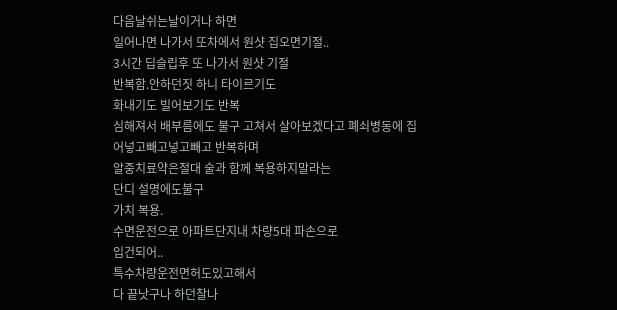다음날쉬는날이거나 하면
일어나면 나가서 또차에서 원샷 집오면기절..
3시간 딥슬립후 또 나가서 원샷 기절
반복함.안하던짓 하니 타이르기도
화내기도 빌어보기도 반복
심해져서 배부름에도 불구 고쳐서 살아보겠다고 폐쇠병동에 집어넣고빼고넣고빼고 반복하며
알중치료약은절대 술과 함께 복용하지말라는
단디 설명에도불구
가치 복용.
수면운전으로 아파트단지내 차량5대 파손으로
입건되어..
특수차량운전면허도있고해서
다 끝낫구나 하던찰나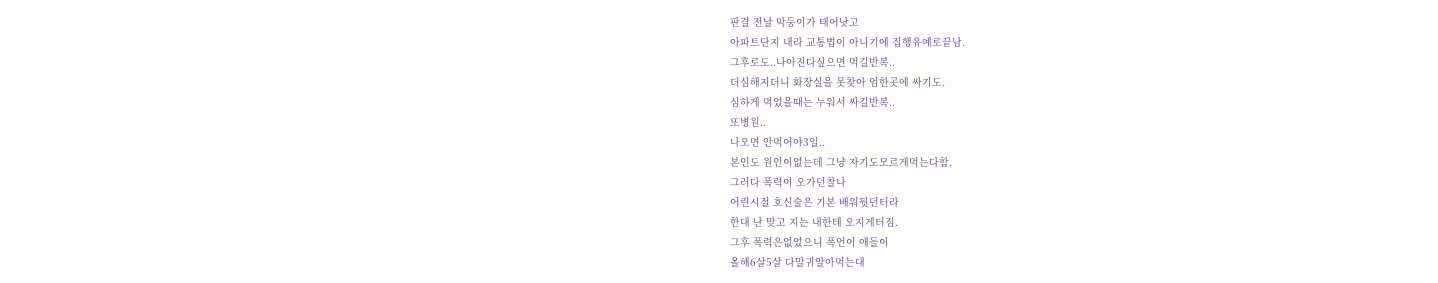판결 전날 막둥이가 태어낫고
아파트단지 내라 교통법이 아니기에 집행유예로끝남.
그후로도..나아진다싶으면 먹길반복..
더심해지더니 화장실을 못찾아 엄한곳에 싸기도.
심하게 먹었을때는 누워서 싸길반복..
또병원..
나오면 안먹어야3일..
본인도 원인이없는데 그냥 자기도모르게먹는다함.
그러다 폭력이 오가던찰나
어린시절 호신술은 기본 배워둿던터라
한대 난 맞고 지는 내한테 오지게터짐.
그후 폭력은없었으니 폭언이 애들이
올해6살5살 다말귀알아먹는대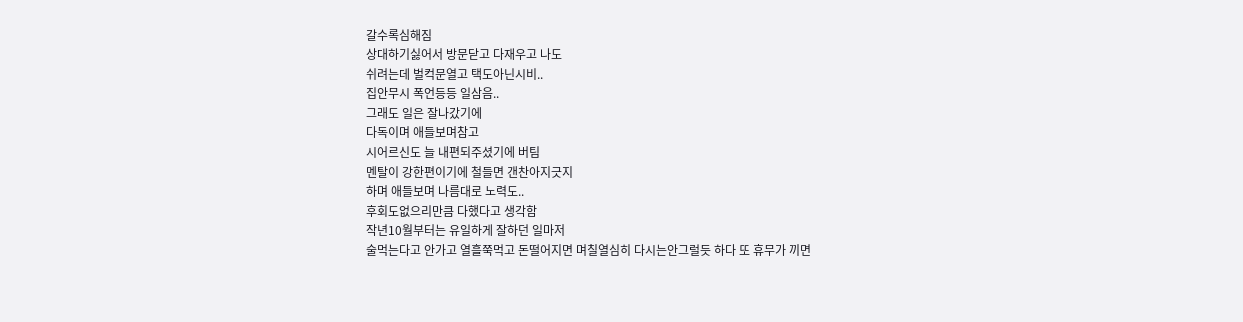갈수록심해짐
상대하기싫어서 방문닫고 다재우고 나도
쉬려는데 벌컥문열고 택도아닌시비..
집안무시 폭언등등 일삼음..
그래도 일은 잘나갔기에
다독이며 애들보며참고
시어르신도 늘 내편되주셨기에 버팀
멘탈이 강한편이기에 철들면 갠찬아지긋지
하며 애들보며 나름대로 노력도..
후회도없으리만큼 다했다고 생각함
작년10월부터는 유일하게 잘하던 일마저
술먹는다고 안가고 열흘쭉먹고 돈떨어지면 며칠열심히 다시는안그럴듯 하다 또 휴무가 끼면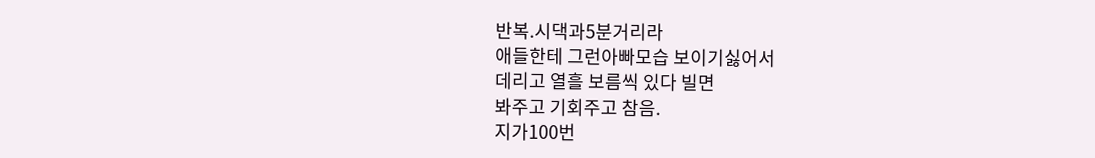반복.시댁과5분거리라
애들한테 그런아빠모습 보이기싫어서
데리고 열흘 보름씩 있다 빌면
봐주고 기회주고 참음.
지가100번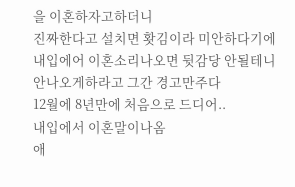을 이혼하자고하더니
진짜한다고 설치면 홧김이라 미안하다기에
내입에어 이혼소리나오면 뒷감당 안될테니
안나오게하라고 그간 경고만주다
12월에 8년만에 처음으로 드디어..
내입에서 이혼말이나옴
애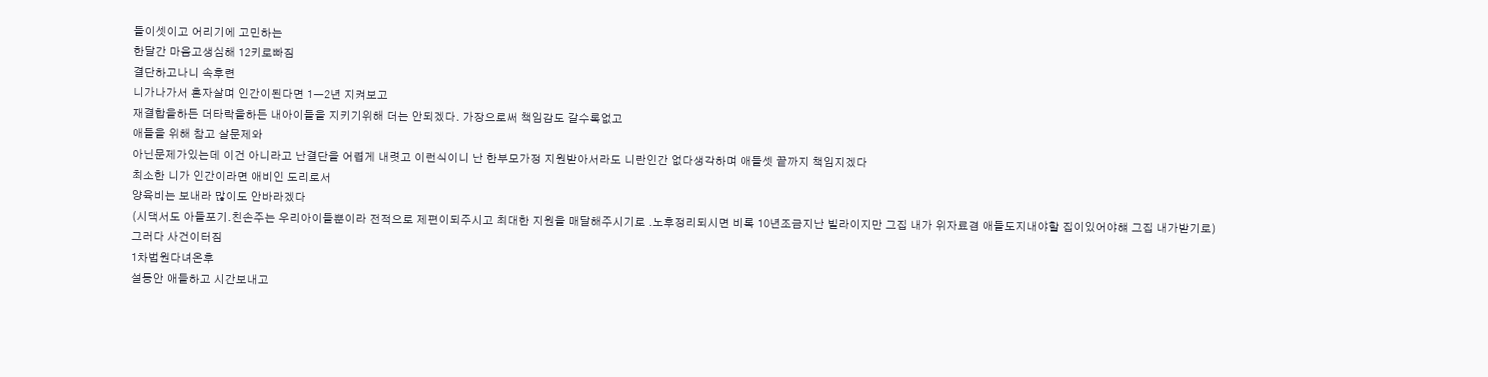들이셋이고 어리기에 고민하는
한달간 마음고생심해 12키로빠짐
결단하고나니 속후련
니가나가서 혼자살며 인간이된다면 1ㅡ2년 지켜보고
재결합을하든 더타락을하든 내아이들을 지키기위해 더는 안되겠다. 가장으로써 책임감도 갈수록없고
애들을 위해 참고 살문제와
아닌문제가있는데 이건 아니라고 난결단을 어렵게 내렷고 이런식이니 난 한부모가정 지원받아서라도 니란인간 없다생각하며 애들셋 끝까지 책임지겠다
최소한 니가 인간이라면 애비인 도리로서
양육비는 보내라 많이도 안바라겠다
(시댁서도 아들포기.친손주는 우리아이들뿐이라 전적으로 제편이되주시고 최대한 지원을 매달해주시기로 .노후정리되시면 비록 10년조금지난 빌라이지만 그집 내가 위자료겸 애들도지내야할 집이있어야햬 그집 내가받기로)
그러다 사건이터짐
1차법원다녀온후
설동안 애들하고 시간보내고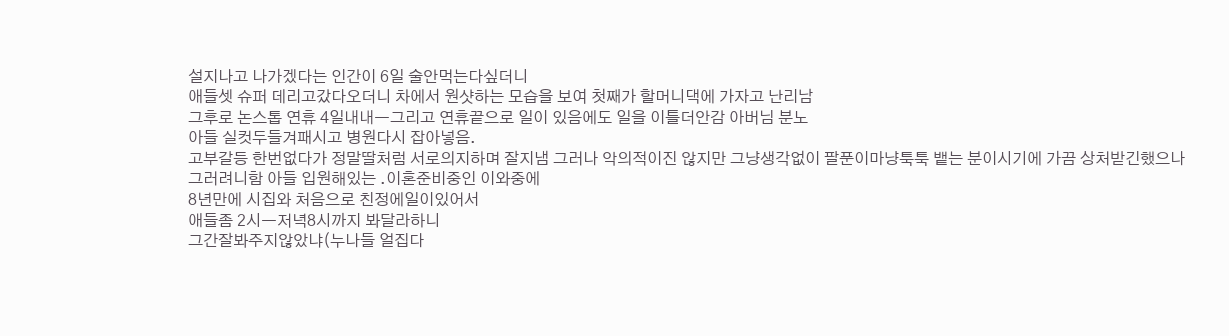설지나고 나가겠다는 인간이 6일 술안먹는다싶더니
애들셋 슈퍼 데리고갔다오더니 차에서 원샷하는 모습을 보여 첫째가 할머니댁에 가자고 난리남
그후로 논스톱 연휴 4일내내ㅡ그리고 연휴끝으로 일이 있음에도 일을 이틀더안감 아버님 분노
아들 실컷두들겨패시고 병원다시 잡아넣음.
고부갈등 한번없다가 정말딸처럼 서로의지하며 잘지냄 그러나 악의적이진 않지만 그냥생각없이 팔푼이마냥툭툭 뱉는 분이시기에 가끔 상처받긴했으나
그러려니함 아들 입원해있는 .이혼준비중인 이와중에
8년만에 시집와 처음으로 친정에일이있어서
애들좀 2시ㅡ저녁8시까지 봐달라하니
그간잘봐주지않았냐(누나들 얼집다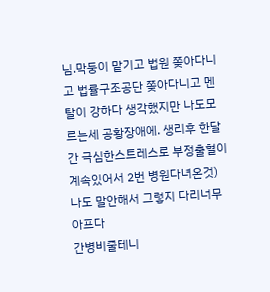님.막둥이 맡기고 법원 쫒아다니고 법률구조공단 쫒아다니고 멘탈이 강하다 생각했지만 나도모르는세 공황장애에. 생리후 한달간 극심한스트레스로 부정출혈이계속있어서 2번 병원다녀온것) 나도 말안해서 그렇지 다리너무아프다
간병비줄테니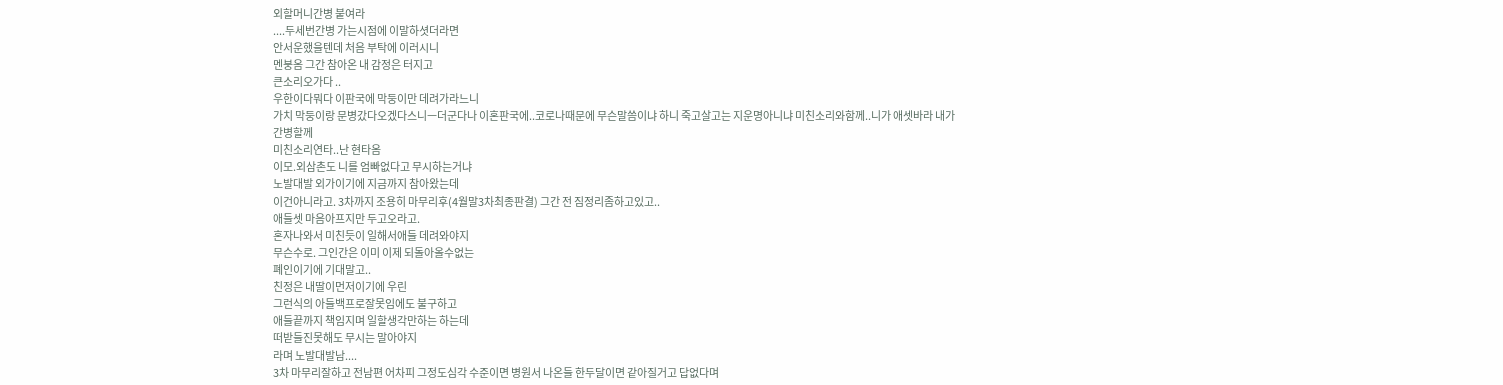외할머니간병 붙여라
....두세번간병 가는시점에 이말하셧더라면
안서운했을텐데 처음 부탁에 이러시니
멘붕옴 그간 참아온 내 감정은 터지고
큰소리오가다 ..
우한이다뭐다 이판국에 막둥이만 데려가라느니
가치 막둥이랑 문병갔다오겠다스니ㅡ더군다나 이혼판국에..코로나때문에 무슨말씀이냐 하니 죽고살고는 지운명아니냐 미친소리와함께..니가 애셋바라 내가 간병할께
미친소리연타..난 현타옴
이모.외삼촌도 니를 엄빠없다고 무시하는거냐
노발대발 외가이기에 지금까지 참아왔는데
이건아니라고. 3차까지 조용히 마무리후(4월말3차최종판결) 그간 전 짐정리좀하고있고..
애들셋 마음아프지만 두고오라고.
혼자나와서 미친듯이 일해서애들 데려와야지
무슨수로. 그인간은 이미 이제 되돌아올수없는
폐인이기에 기대말고..
친정은 내딸이먼저이기에 우린
그런식의 아들백프로잘못임에도 불구하고
애들끝까지 책임지며 일할생각만하는 하는데
떠받들진못해도 무시는 말아야지
라며 노발대발남....
3차 마무리잘하고 전남편 어차피 그정도심각 수준이면 병원서 나온들 한두달이면 같아질거고 답없다며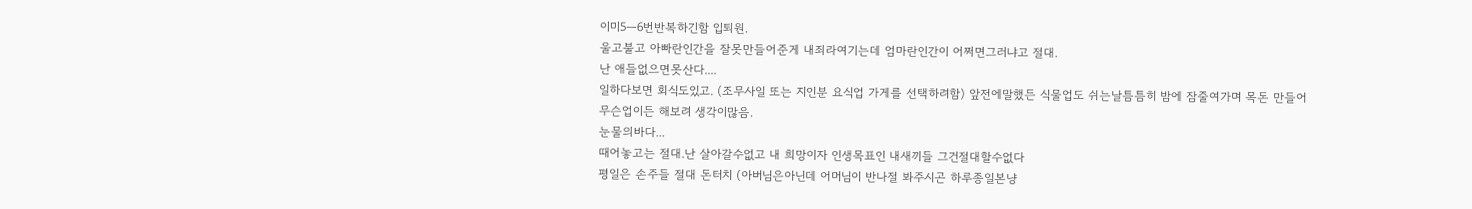이미5ㅡ6번반복하긴함 입퇴원.
울고불고 아빠란인간을 잘못만들어준게 내죄라여기는데 엄마란인간이 어쩌면그러냐고 절대.
난 애들없으면못산다....
일하다보면 회식도있고. (조무사일 또는 지인분 요식업 가게를 선택하려함) 앞전에말했든 식물업도 쉬는날틈틈히 밤에 잠줄여가며 목돈 만들어
무슨업이든 해보려 생각이많음.
눈물의바다...
때어놓고는 절대.난 살아갈수없고 내 희망이자 인생목표인 내새끼들 그건절대할수없다
평일은 손주들 절대 돈터치 (아버님은아닌데 어머님이 반나절 봐주시곤 하루종일본냥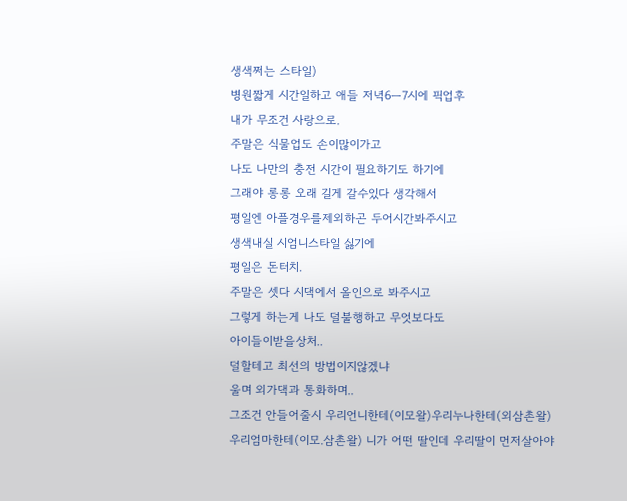생색쩌는 스타일)
병원짧게 시간일하고 애들 저녁6ㅡ7시에 픽업후
내가 무조건 사랑으로.
주말은 식물업도 손이많이가고
나도 나만의 충전 시간이 필요하기도 하기에
그래야 롱롱 오래 길게 갈수있다 생각해서
평일엔 아플경우를제외하곤 두어시간봐주시고
생색내실 시엄니스타일 싫기에
평일은 돈터치.
주말은 셋다 시댁에서 올인으로 봐주시고
그렇게 하는게 나도 덜불행하고 무엇보다도
아이들이받을상처..
덜할테고 최선의 방법이지않겠냐
울며 외가댁과 통화하며..
그조건 안들어줄시 우리언니한테(이모왈)우리누나한테(외삼촌왈)우리엄마한테(이모.삼촌왈) 니가 어떤 딸인데 우리딸이 먼저살아야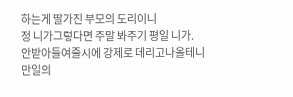하는게 딸가진 부모의 도리이니
정 니가그렇다면 주말 봐주기 평일 니가.
안받아들여줄시에 강제로 데리고나올테니
만일의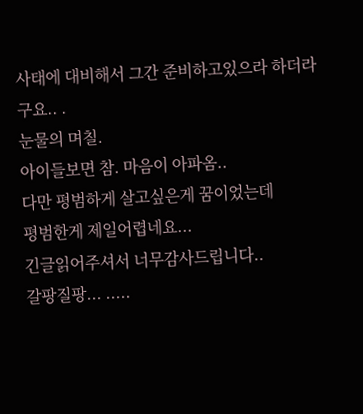사태에 대비해서 그간 준비하고있으라 하더라구요.. .
눈물의 며칠.
아이들보면 참. 마음이 아파옴..
다만 평범하게 살고싶은게 꿈이었는데
평범한게 제일어렵네요...
긴글읽어주셔서 너무감사드립니다..
갈팡질팡... .....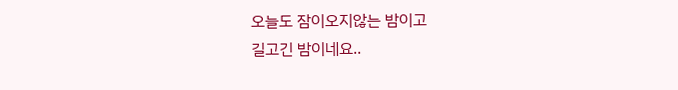오늘도 잠이오지않는 밤이고
길고긴 밤이네요..